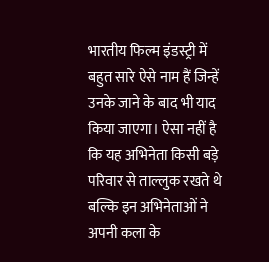भारतीय फिल्म इंडस्ट्री में बहुत सारे ऐसे नाम हैं जिन्हें उनके जाने के बाद भी याद किया जाएगा। ऐसा नहीं है कि यह अभिनेता किसी बड़े परिवार से ताल्लुक रखते थे बल्कि इन अभिनेताओं ने अपनी कला के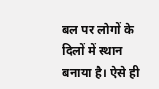बल पर लोगों के दिलों में स्थान बनाया है। ऐसे ही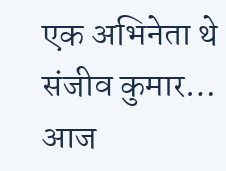एक अभिनेता थे संजीव कुमार… आज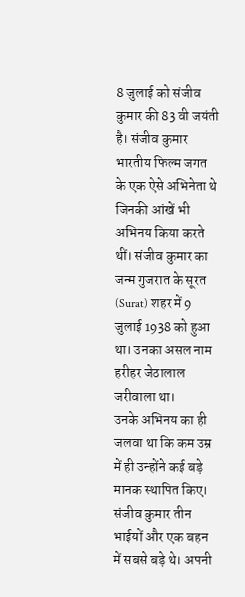8 जुलाई को संजीव कुमार की 83 वी जयंती है। संजीव कुमार भारतीय फिल्म जगत के एक ऐसे अभिनेता थे जिनकी आंखें भी अभिनय किया करते थीं। संजीव कुमार का जन्म गुजरात के सूरत (Surat) शहर में 9 जुलाई 1938 को हुआ था। उनका असल नाम हरीहर जेठालाल जरीवाला था।
उनके अभिनय का ही जलवा था कि कम उम्र में ही उन्होंने कई बड़े मानक स्थापित किए। संजीव कुमार तीन भाईयों और एक बहन में सबसे बड़े थे। अपनी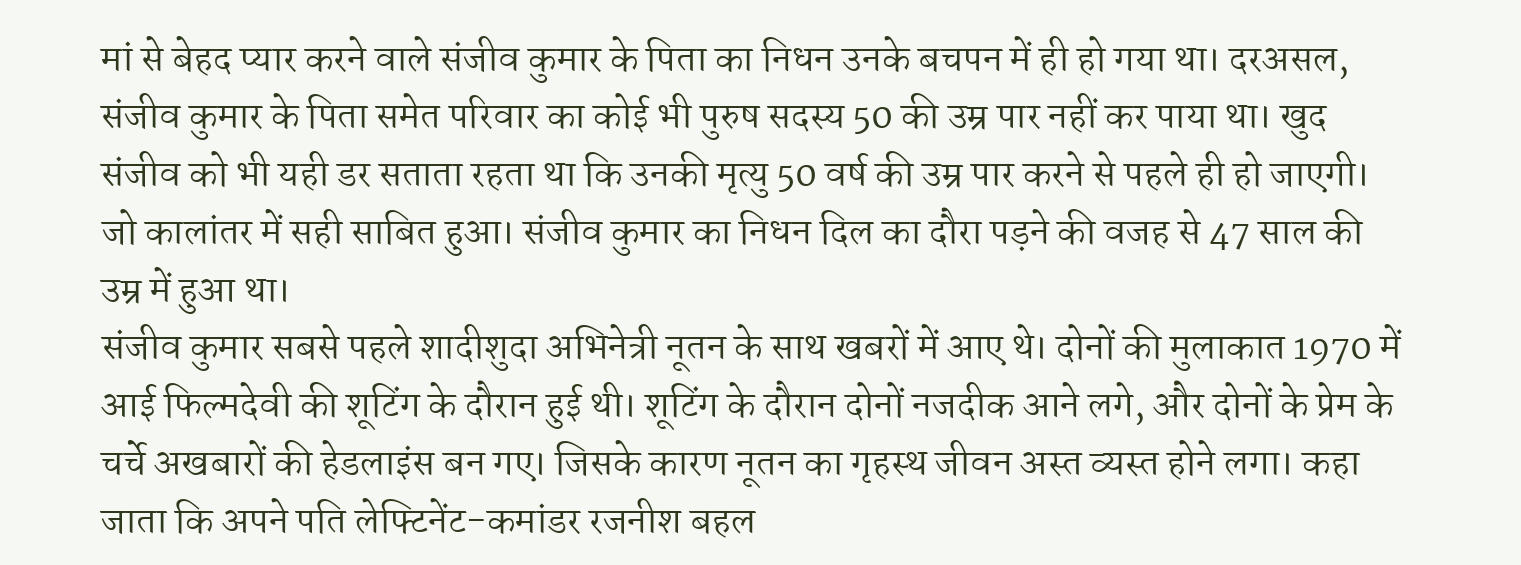मां से बेहद प्यार करने वाले संजीव कुमार के पिता का निधन उनके बचपन में ही हो गया था। दरअसल, संजीव कुमार के पिता समेत परिवार का कोई भी पुरुष सदस्य 50 की उम्र पार नहीं कर पाया था। खुद संजीव को भी यही डर सताता रहता था कि उनकी मृत्यु 50 वर्ष की उम्र पार करने से पहले ही हो जाएगी। जो कालांतर में सही साबित हुआ। संजीव कुमार का निधन दिल का दौरा पड़ने की वजह से 47 साल की उम्र में हुआ था।
संजीव कुमार सबसे पहले शादीशुदा अभिनेत्री नूतन के साथ खबरों में आए थे। दोनों की मुलाकात 1970 में आई फिल्मदेवी की शूटिंग के दौरान हुई थी। शूटिंग के दौरान दोनों नजदीक आने लगे, और दोनों के प्रेम के चर्चे अखबारों की हेडलाइंस बन गए। जिसके कारण नूतन का गृहस्थ जीवन अस्त व्यस्त होने लगा। कहा जाता कि अपने पति लेफ्टिनेंट-कमांडर रजनीश बहल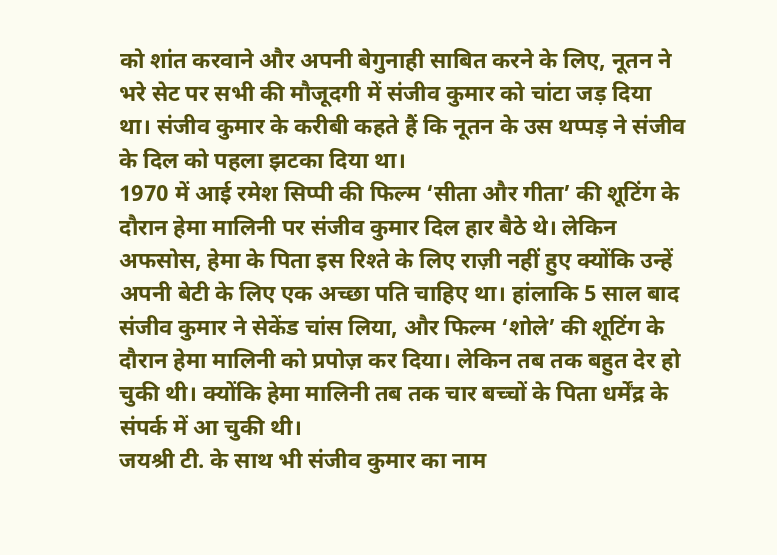को शांत करवाने और अपनी बेगुनाही साबित करने के लिए, नूतन ने भरे सेट पर सभी की मौजूदगी में संजीव कुमार को चांटा जड़ दिया था। संजीव कुमार के करीबी कहते हैं कि नूतन के उस थप्पड़ ने संजीव के दिल को पहला झटका दिया था।
1970 में आई रमेश सिप्पी की फिल्म ‘सीता और गीता’ की शूटिंग के दौरान हेमा मालिनी पर संजीव कुमार दिल हार बैठे थे। लेकिन अफसोस, हेमा के पिता इस रिश्ते के लिए राज़ी नहीं हुए क्योंकि उन्हें अपनी बेटी के लिए एक अच्छा पति चाहिए था। हांलाकि 5 साल बाद संजीव कुमार ने सेकेंड चांस लिया, और फिल्म ‘शोले’ की शूटिंग के दौरान हेमा मालिनी को प्रपोज़ कर दिया। लेकिन तब तक बहुत देर हो चुकी थी। क्योंकि हेमा मालिनी तब तक चार बच्चों के पिता धर्मेंद्र के संपर्क में आ चुकी थी।
जयश्री टी. के साथ भी संजीव कुमार का नाम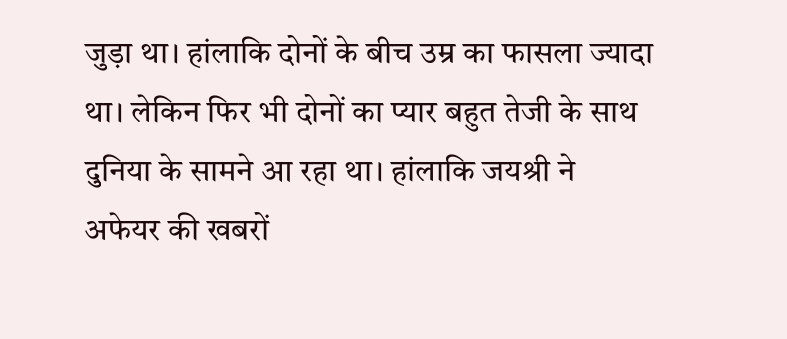जुड़ा था। हांलाकि दोनों के बीच उम्र का फासला ज्यादा था। लेकिन फिर भी दोनों का प्यार बहुत तेजी के साथ दुनिया के सामने आ रहा था। हांलाकि जयश्री ने अफेयर की खबरों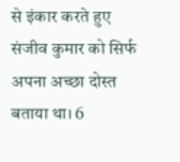से इंकार करते हुए संजीव कुमार को सिर्फ अपना अच्छा दोस्त बताया था। 6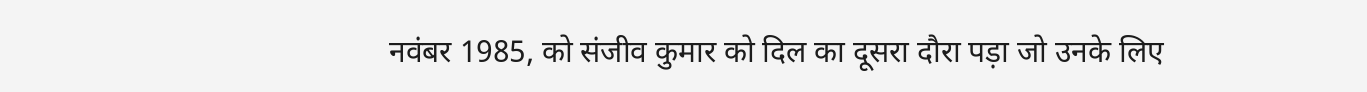नवंबर 1985, को संजीव कुमार को दिल का दूसरा दौरा पड़ा जो उनके लिए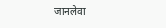जानलेवा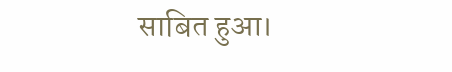साबित हुआ।